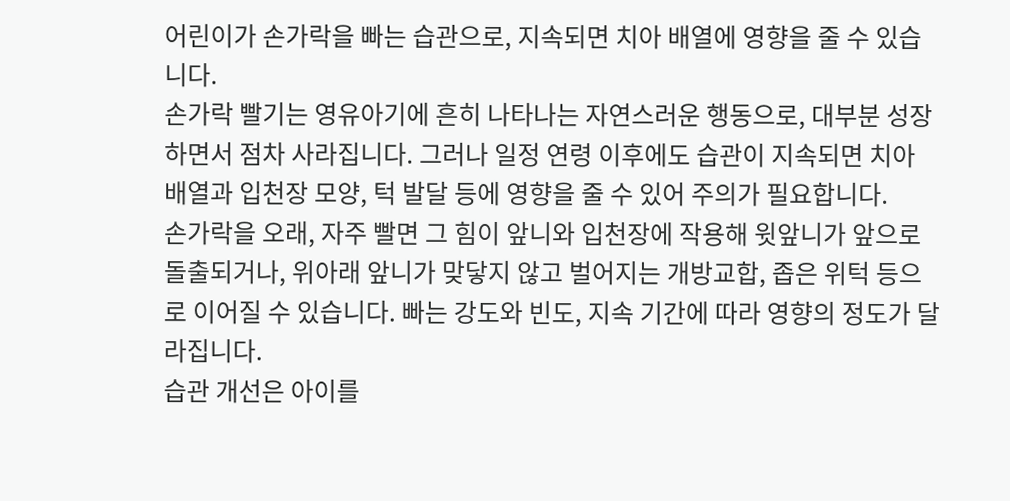어린이가 손가락을 빠는 습관으로, 지속되면 치아 배열에 영향을 줄 수 있습니다.
손가락 빨기는 영유아기에 흔히 나타나는 자연스러운 행동으로, 대부분 성장하면서 점차 사라집니다. 그러나 일정 연령 이후에도 습관이 지속되면 치아 배열과 입천장 모양, 턱 발달 등에 영향을 줄 수 있어 주의가 필요합니다.
손가락을 오래, 자주 빨면 그 힘이 앞니와 입천장에 작용해 윗앞니가 앞으로 돌출되거나, 위아래 앞니가 맞닿지 않고 벌어지는 개방교합, 좁은 위턱 등으로 이어질 수 있습니다. 빠는 강도와 빈도, 지속 기간에 따라 영향의 정도가 달라집니다.
습관 개선은 아이를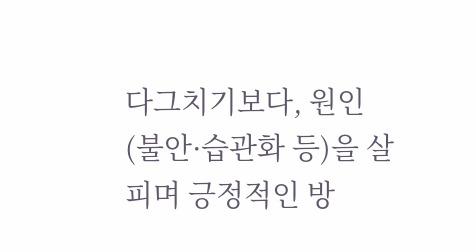다그치기보다, 원인(불안·습관화 등)을 살피며 긍정적인 방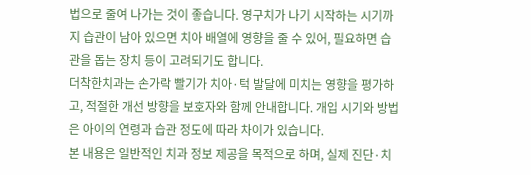법으로 줄여 나가는 것이 좋습니다. 영구치가 나기 시작하는 시기까지 습관이 남아 있으면 치아 배열에 영향을 줄 수 있어, 필요하면 습관을 돕는 장치 등이 고려되기도 합니다.
더착한치과는 손가락 빨기가 치아·턱 발달에 미치는 영향을 평가하고, 적절한 개선 방향을 보호자와 함께 안내합니다. 개입 시기와 방법은 아이의 연령과 습관 정도에 따라 차이가 있습니다.
본 내용은 일반적인 치과 정보 제공을 목적으로 하며, 실제 진단·치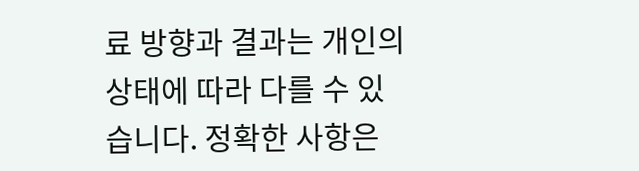료 방향과 결과는 개인의 상태에 따라 다를 수 있습니다. 정확한 사항은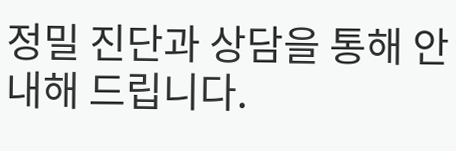정밀 진단과 상담을 통해 안내해 드립니다.